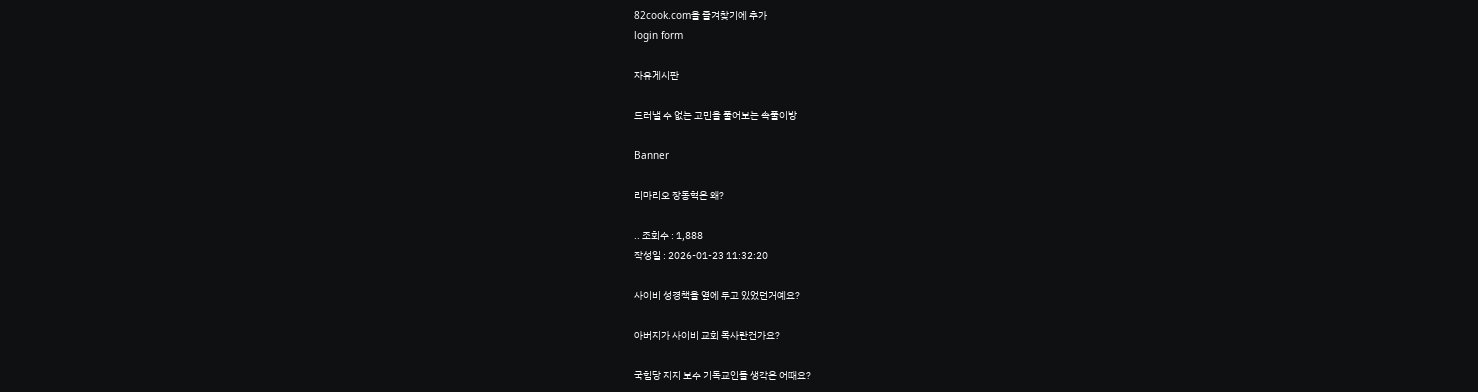82cook.com을 즐겨찾기에 추가
login form

자유게시판

드러낼 수 없는 고민을 풀어보는 속풀이방

Banner

리마리오 장동혁은 왜?

.. 조회수 : 1,888
작성일 : 2026-01-23 11:32:20

사이비 성경책을 옆에 두고 있었던거예요?

아버지가 사이비 교회 목사란건가요?

국힘당 지지 보수 기독교인들 생각은 어때요?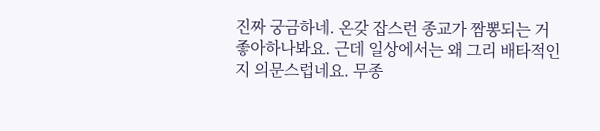진짜 궁금하네. 온갖 잡스런 종교가 짬뽕되는 거 좋아하나봐요. 근데 일상에서는 왜 그리 배타적인지 의문스럽네요. 무종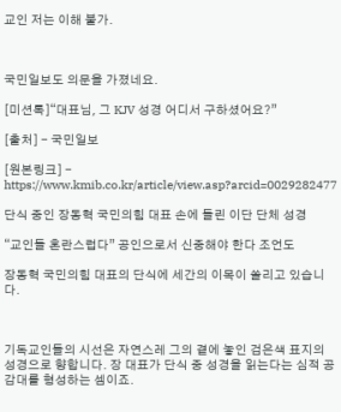교인 저는 이해 불가.



국민일보도 의문을 가졌네요.

[미션톡]“대표님, 그 KJV 성경 어디서 구하셨어요?”

[출처] - 국민일보

[원본링크] - https://www.kmib.co.kr/article/view.asp?arcid=0029282477

단식 중인 장동혁 국민의힘 대표 손에 들린 이단 단체 성경

“교인들 혼란스럽다” 공인으로서 신중해야 한다 조언도

장동혁 국민의힘 대표의 단식에 세간의 이목이 쏠리고 있습니다.



기독교인들의 시선은 자연스레 그의 곁에 놓인 검은색 표지의 성경으로 향합니다. 장 대표가 단식 중 성경을 읽는다는 심적 공감대를 형성하는 셈이죠.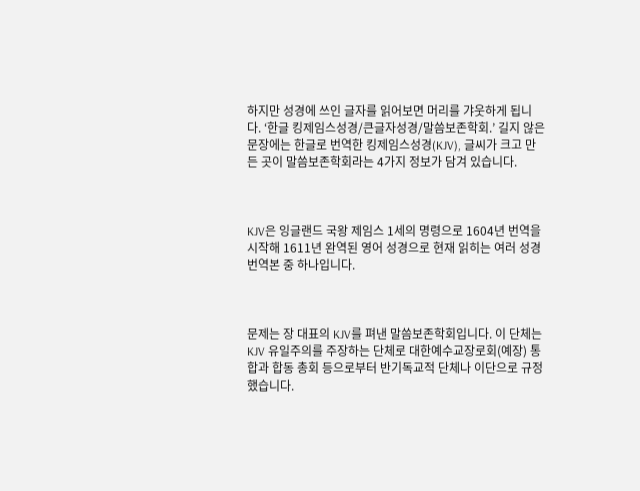하지만 성경에 쓰인 글자를 읽어보면 머리를 갸웃하게 됩니다. ‘한글 킹제임스성경/큰글자성경/말씀보존학회.’ 길지 않은 문장에는 한글로 번역한 킹제임스성경(KJV), 글씨가 크고 만든 곳이 말씀보존학회라는 4가지 정보가 담겨 있습니다.



KJV은 잉글랜드 국왕 제임스 1세의 명령으로 1604년 번역을 시작해 1611년 완역된 영어 성경으로 현재 읽히는 여러 성경 번역본 중 하나입니다.



문제는 장 대표의 KJV를 펴낸 말씀보존학회입니다. 이 단체는 KJV 유일주의를 주장하는 단체로 대한예수교장로회(예장) 통합과 합동 총회 등으로부터 반기독교적 단체나 이단으로 규정했습니다.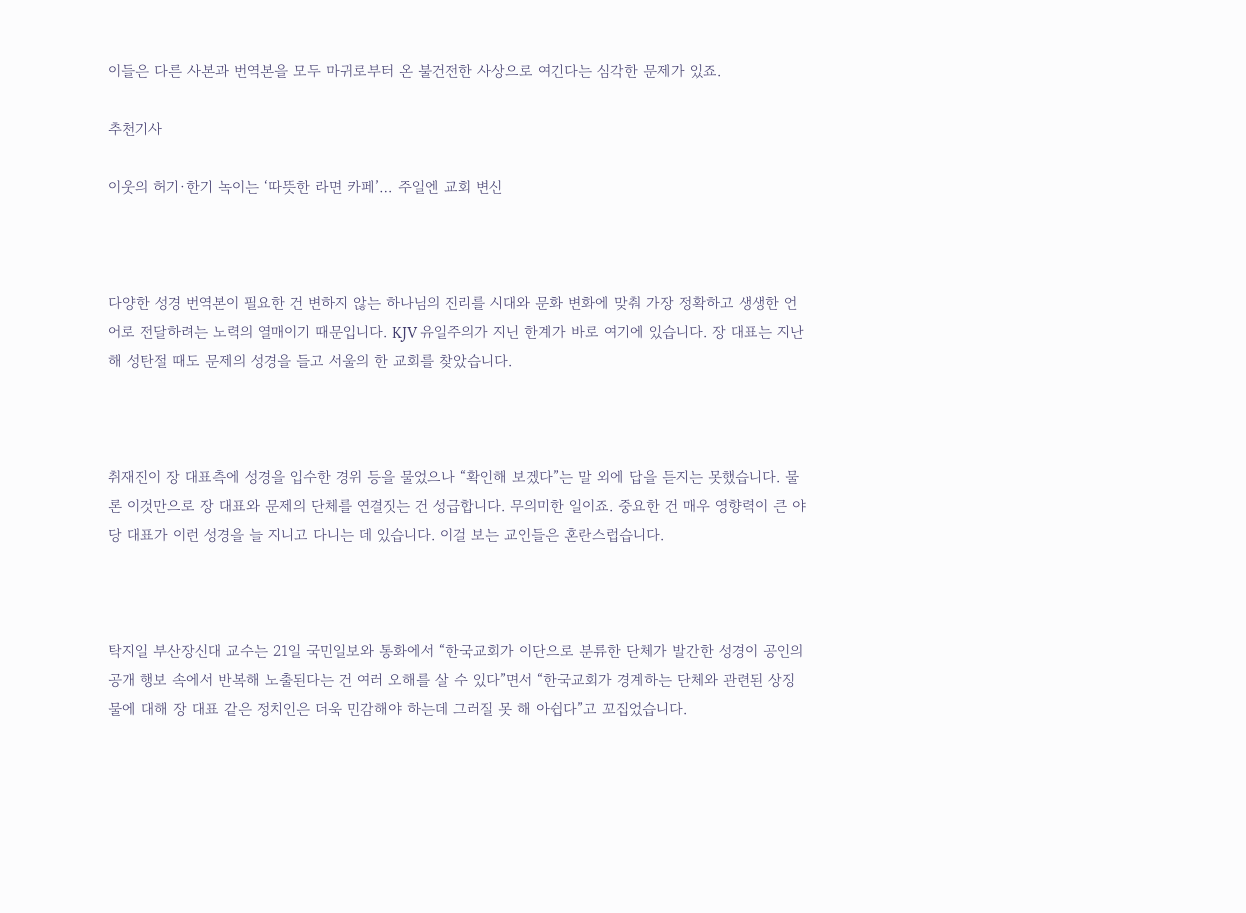이들은 다른 사본과 번역본을 모두 마귀로부터 온 불건전한 사상으로 여긴다는 심각한 문제가 있죠.

추천기사

이웃의 허기·한기 녹이는 ‘따뜻한 라면 카페’… 주일엔 교회 변신



다양한 성경 번역본이 필요한 건 변하지 않는 하나님의 진리를 시대와 문화 변화에 맞춰 가장 정확하고 생생한 언어로 전달하려는 노력의 열매이기 때문입니다. KJV 유일주의가 지닌 한계가 바로 여기에 있습니다. 장 대표는 지난해 성탄절 때도 문제의 성경을 들고 서울의 한 교회를 찾았습니다.



취재진이 장 대표측에 성경을 입수한 경위 등을 물었으나 “확인해 보겠다”는 말 외에 답을 듣지는 못했습니다. 물론 이것만으로 장 대표와 문제의 단체를 연결짓는 건 성급합니다. 무의미한 일이죠. 중요한 건 매우 영향력이 큰 야당 대표가 이런 성경을 늘 지니고 다니는 데 있습니다. 이걸 보는 교인들은 혼란스럽습니다.



탁지일 부산장신대 교수는 21일 국민일보와 통화에서 “한국교회가 이단으로 분류한 단체가 발간한 성경이 공인의 공개 행보 속에서 반복해 노출된다는 건 여러 오해를 살 수 있다”면서 “한국교회가 경계하는 단체와 관련된 상징물에 대해 장 대표 같은 정치인은 더욱 민감해야 하는데 그러질 못 해 아쉽다”고 꼬집었습니다.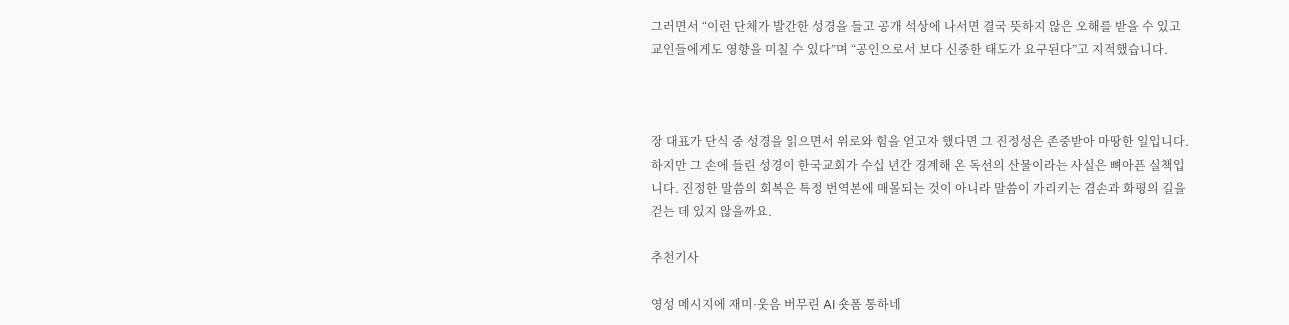그러면서 “이런 단체가 발간한 성경을 들고 공개 석상에 나서면 결국 뜻하지 않은 오해를 받을 수 있고 교인들에게도 영향을 미칠 수 있다”며 “공인으로서 보다 신중한 태도가 요구된다”고 지적했습니다.



장 대표가 단식 중 성경을 읽으면서 위로와 힘을 얻고자 했다면 그 진정성은 존중받아 마땅한 일입니다. 하지만 그 손에 들린 성경이 한국교회가 수십 년간 경계해 온 독선의 산물이라는 사실은 뼈아픈 실책입니다. 진정한 말씀의 회복은 특정 번역본에 매몰되는 것이 아니라 말씀이 가리키는 겸손과 화평의 길을 걷는 데 있지 않을까요.

추천기사

영성 메시지에 재미·웃음 버무린 AI 숏폼 통하네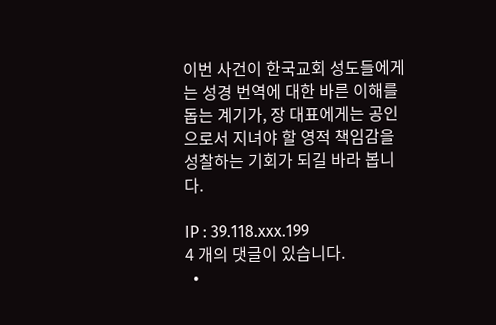이번 사건이 한국교회 성도들에게는 성경 번역에 대한 바른 이해를 돕는 계기가, 장 대표에게는 공인으로서 지녀야 할 영적 책임감을 성찰하는 기회가 되길 바라 봅니다.

IP : 39.118.xxx.199
4 개의 댓글이 있습니다.
  •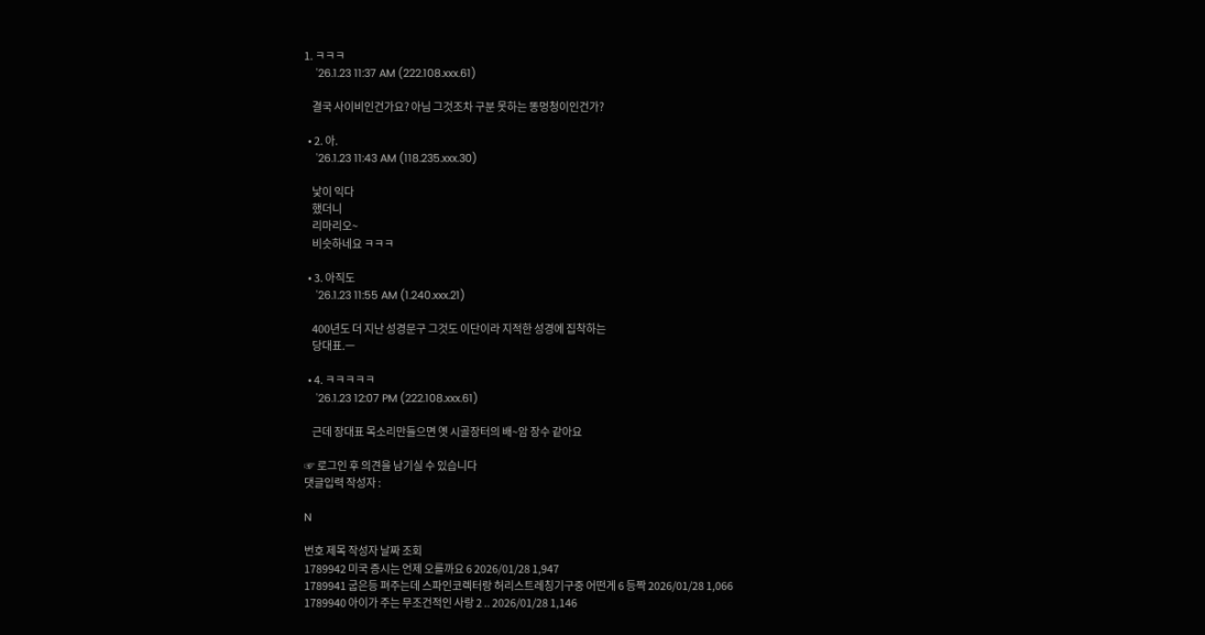1. ㅋㅋㅋ
    '26.1.23 11:37 AM (222.108.xxx.61)

    결국 사이비인건가요? 아님 그것조차 구분 못하는 똥멍청이인건가?

  • 2. 아.
    '26.1.23 11:43 AM (118.235.xxx.30)

    낯이 익다
    했더니
    리마리오~
    비슷하네요 ㅋㅋㅋ

  • 3. 아직도
    '26.1.23 11:55 AM (1.240.xxx.21)

    400년도 더 지난 성경문구 그것도 이단이라 지적한 성경에 집착하는
    당대표.ㅡ

  • 4. ㅋㅋㅋㅋㅋ
    '26.1.23 12:07 PM (222.108.xxx.61)

    근데 장대표 목소리만들으면 옛 시골장터의 배~암 장수 같아요

☞ 로그인 후 의견을 남기실 수 있습니다
댓글입력 작성자 :

N

번호 제목 작성자 날짜 조회
1789942 미국 증시는 언제 오를까요 6 2026/01/28 1,947
1789941 굽은등 펴주는데 스파인코렉터랑 허리스트레칭기구중 어떤게 6 등짝 2026/01/28 1,066
1789940 아이가 주는 무조건적인 사랑 2 .. 2026/01/28 1,146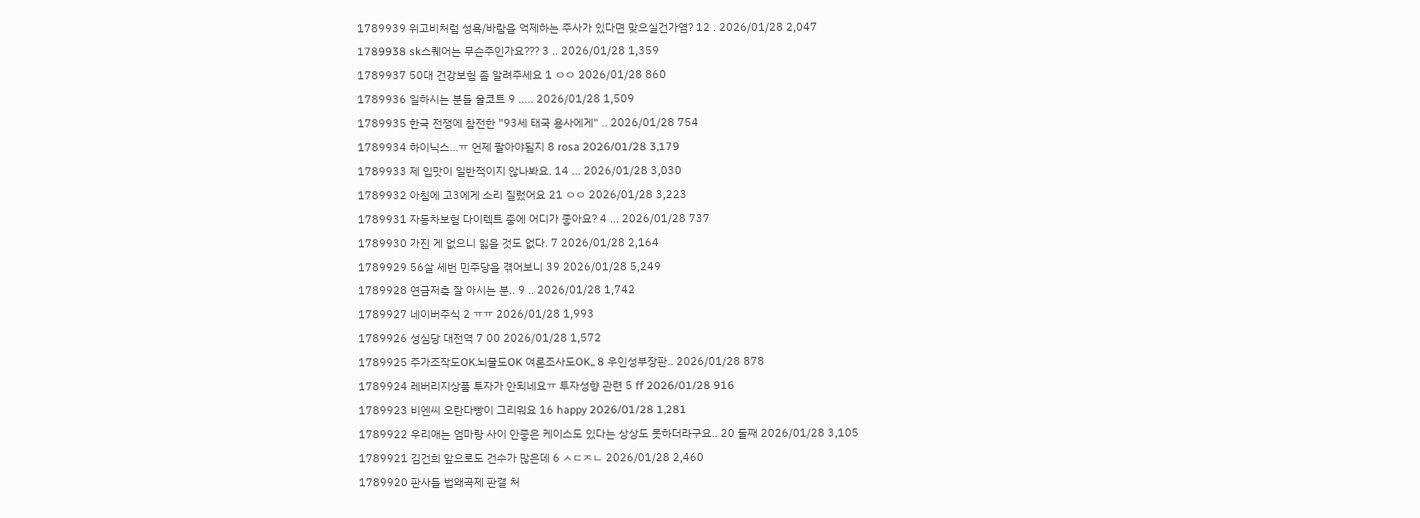1789939 위고비처럼 성욕/바람을 억제하는 주사가 있다면 맞으실건가염? 12 . 2026/01/28 2,047
1789938 sk스퀘어는 무슨주인가요??? 3 .. 2026/01/28 1,359
1789937 50대 건강보험 좀 알려주세요 1 ㅇㅇ 2026/01/28 860
1789936 일하시는 분들 울코트 9 ..... 2026/01/28 1,509
1789935 한국 전쟁에 참전한 "93세 태국 용사에게" .. 2026/01/28 754
1789934 하이닉스…ㅠ 언제 팔아야될지 8 rosa 2026/01/28 3,179
1789933 제 입맛이 일반적이지 않나봐요. 14 ... 2026/01/28 3,030
1789932 아침에 고3에게 소리 질렀어요 21 ㅇㅇ 2026/01/28 3,223
1789931 자동차보험 다이렉트 중에 어디가 좋아요? 4 ... 2026/01/28 737
1789930 가진 게 없으니 잃을 것도 없다. 7 2026/01/28 2,164
1789929 56살 세번 민주당을 겪어보니 39 2026/01/28 5,249
1789928 연금저축 잘 아시는 분.. 9 .. 2026/01/28 1,742
1789927 네이버주식 2 ㅠㅠ 2026/01/28 1,993
1789926 성심당 대전역 7 00 2026/01/28 1,572
1789925 주가조작도OK.뇌물도OK 여론조사도OK,, 8 우인성부장판.. 2026/01/28 878
1789924 레버리지상품 투자가 안되네요ㅠ 투자성향 관련 5 ff 2026/01/28 916
1789923 비엔씨 오란다빵이 그리워요 16 happy 2026/01/28 1,281
1789922 우리애는 엄마랑 사이 안좋은 케이스도 있다는 상상도 못하더라구요.. 20 둘째 2026/01/28 3,105
1789921 김건희 앞으로도 건수가 많은데 6 ㅅㄷㅈㄴ 2026/01/28 2,460
1789920 판사들 법왜곡제 판결 처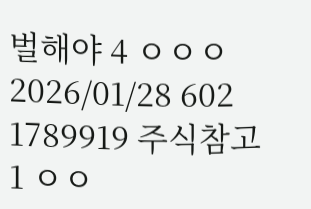벌해야 4 ㅇㅇㅇ 2026/01/28 602
1789919 주식참고 1 ㅇㅇ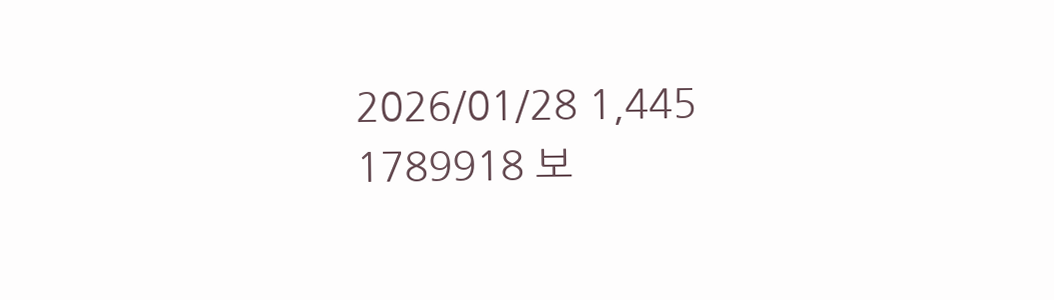2026/01/28 1,445
1789918 보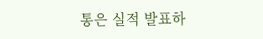통은 실적 발표하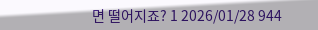면 떨어지죠? 1 2026/01/28 944